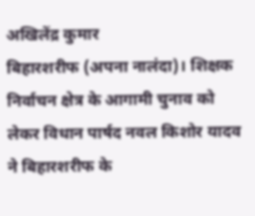अखिलेंद्र कुमार
बिहारशरीफ (अपना नालंदा)। शिक्षक निर्वाचन क्षेत्र के आगामी चुनाव को लेकर विधान पार्षद नवल किशोर यादव ने बिहारशरीफ के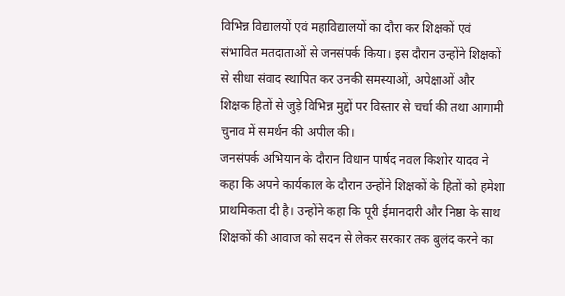विभिन्न विद्यालयों एवं महाविद्यालयों का दौरा कर शिक्षकों एवं संभावित मतदाताओं से जनसंपर्क किया। इस दौरान उन्होंने शिक्षकों से सीधा संवाद स्थापित कर उनकी समस्याओं, अपेक्षाओं और शिक्षक हितों से जुड़े विभिन्न मुद्दों पर विस्तार से चर्चा की तथा आगामी चुनाव में समर्थन की अपील की।
जनसंपर्क अभियान के दौरान विधान पार्षद नवल किशोर यादव ने कहा कि अपने कार्यकाल के दौरान उन्होंने शिक्षकों के हितों को हमेशा प्राथमिकता दी है। उन्होंने कहा कि पूरी ईमानदारी और निष्ठा के साथ शिक्षकों की आवाज को सदन से लेकर सरकार तक बुलंद करने का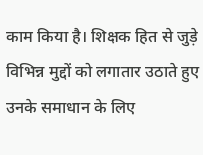काम किया है। शिक्षक हित से जुड़े विभिन्न मुद्दों को लगातार उठाते हुए उनके समाधान के लिए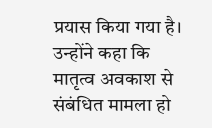प्रयास किया गया है।
उन्होंने कहा कि मातृत्व अवकाश से संबंधित मामला हो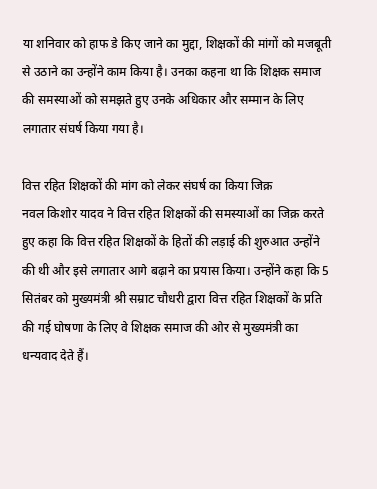या शनिवार को हाफ डे किए जाने का मुद्दा, शिक्षकों की मांगों को मजबूती से उठाने का उन्होंने काम किया है। उनका कहना था कि शिक्षक समाज की समस्याओं को समझते हुए उनके अधिकार और सम्मान के लिए लगातार संघर्ष किया गया है।

वित्त रहित शिक्षकों की मांग को लेकर संघर्ष का किया जिक्र
नवल किशोर यादव ने वित्त रहित शिक्षकों की समस्याओं का जिक्र करते हुए कहा कि वित्त रहित शिक्षकों के हितों की लड़ाई की शुरुआत उन्होंने की थी और इसे लगातार आगे बढ़ाने का प्रयास किया। उन्होंने कहा कि 5 सितंबर को मुख्यमंत्री श्री सम्राट चौधरी द्वारा वित्त रहित शिक्षकों के प्रति की गई घोषणा के लिए वे शिक्षक समाज की ओर से मुख्यमंत्री का धन्यवाद देते हैं।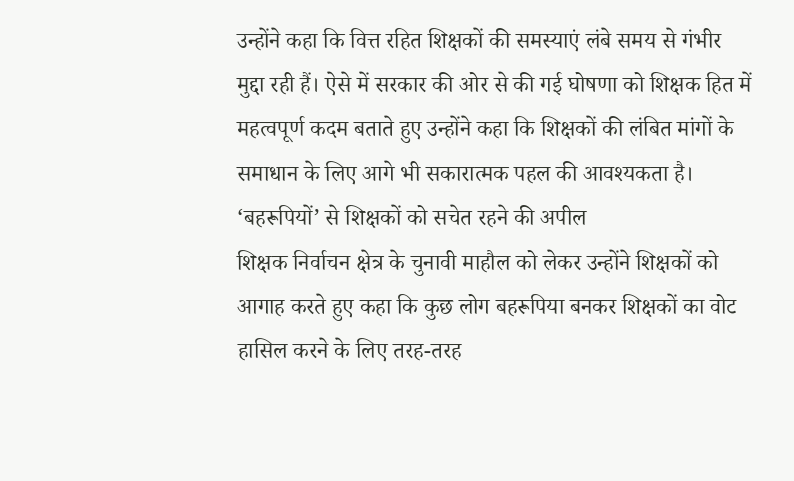उन्होंने कहा कि वित्त रहित शिक्षकों की समस्याएं लंबे समय से गंभीर मुद्दा रही हैं। ऐसे में सरकार की ओर से की गई घोषणा को शिक्षक हित में महत्वपूर्ण कदम बताते हुए उन्होंने कहा कि शिक्षकों की लंबित मांगों के समाधान के लिए आगे भी सकारात्मक पहल की आवश्यकता है।
‘बहरूपियों’ से शिक्षकों को सचेत रहने की अपील
शिक्षक निर्वाचन क्षेत्र के चुनावी माहौल को लेकर उन्होंने शिक्षकों को आगाह करते हुए कहा कि कुछ लोग बहरूपिया बनकर शिक्षकों का वोट हासिल करने के लिए तरह-तरह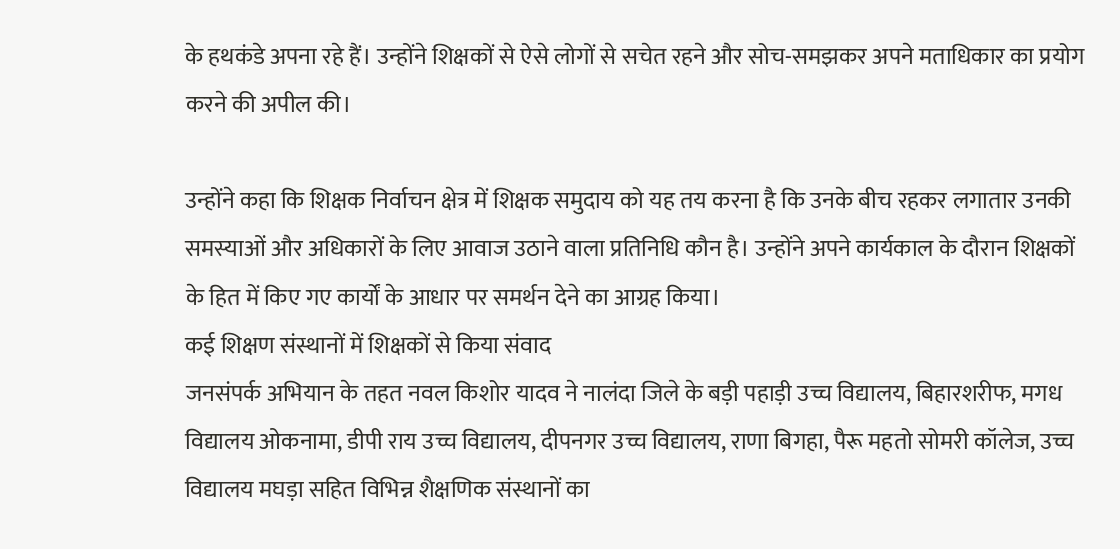के हथकंडे अपना रहे हैं। उन्होंने शिक्षकों से ऐसे लोगों से सचेत रहने और सोच-समझकर अपने मताधिकार का प्रयोग करने की अपील की।

उन्होंने कहा कि शिक्षक निर्वाचन क्षेत्र में शिक्षक समुदाय को यह तय करना है कि उनके बीच रहकर लगातार उनकी समस्याओं और अधिकारों के लिए आवाज उठाने वाला प्रतिनिधि कौन है। उन्होंने अपने कार्यकाल के दौरान शिक्षकों के हित में किए गए कार्यों के आधार पर समर्थन देने का आग्रह किया।
कई शिक्षण संस्थानों में शिक्षकों से किया संवाद
जनसंपर्क अभियान के तहत नवल किशोर यादव ने नालंदा जिले के बड़ी पहाड़ी उच्च विद्यालय, बिहारशरीफ, मगध विद्यालय ओकनामा, डीपी राय उच्च विद्यालय, दीपनगर उच्च विद्यालय, राणा बिगहा, पैरू महतो सोमरी कॉलेज, उच्च विद्यालय मघड़ा सहित विभिन्न शैक्षणिक संस्थानों का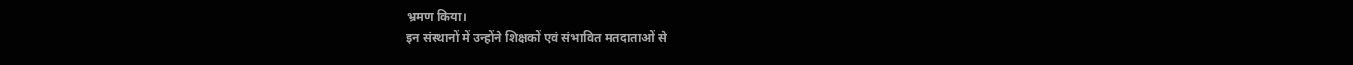भ्रमण किया।
इन संस्थानों में उन्होंने शिक्षकों एवं संभावित मतदाताओं से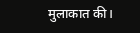मुलाकात की।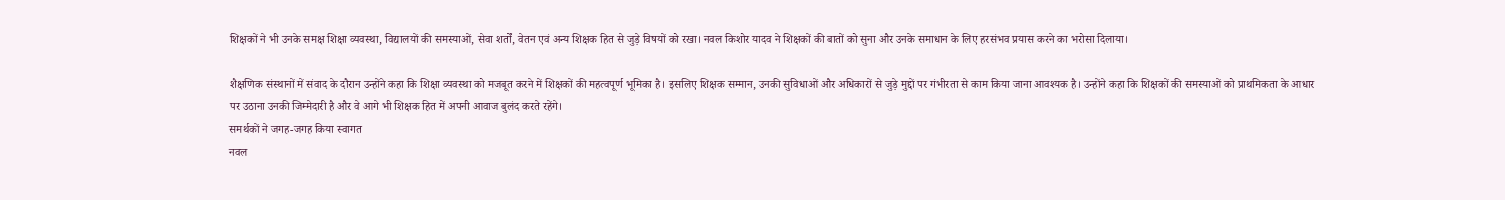शिक्षकों ने भी उनके समक्ष शिक्षा व्यवस्था, विद्यालयों की समस्याओं, सेवा शर्तों, वेतन एवं अन्य शिक्षक हित से जुड़े विषयों को रखा। नवल किशोर यादव ने शिक्षकों की बातों को सुना और उनके समाधान के लिए हरसंभव प्रयास करने का भरोसा दिलाया।

शैक्षणिक संस्थानों में संवाद के दौरान उन्होंने कहा कि शिक्षा व्यवस्था को मजबूत करने में शिक्षकों की महत्वपूर्ण भूमिका है। इसलिए शिक्षक सम्मान, उनकी सुविधाओं और अधिकारों से जुड़े मुद्दों पर गंभीरता से काम किया जाना आवश्यक है। उन्होंने कहा कि शिक्षकों की समस्याओं को प्राथमिकता के आधार पर उठाना उनकी जिम्मेदारी है और वे आगे भी शिक्षक हित में अपनी आवाज बुलंद करते रहेंगे।
समर्थकों ने जगह-जगह किया स्वागत
नवल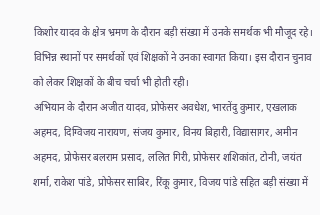किशोर यादव के क्षेत्र भ्रमण के दौरान बड़ी संख्या में उनके समर्थक भी मौजूद रहे। विभिन्न स्थानों पर समर्थकों एवं शिक्षकों ने उनका स्वागत किया। इस दौरान चुनाव को लेकर शिक्षकों के बीच चर्चा भी होती रही।
अभियान के दौरान अजीत यादव, प्रोफेसर अवधेश, भारतेंदु कुमार, एखलाक अहमद, दिग्विजय नारायण, संजय कुमार, विनय बिहारी, विद्यासागर, अमीन अहमद, प्रोफेसर बलराम प्रसाद, ललित गिरी, प्रोफेसर शशिकांत, टोनी, जयंत शर्मा, राकेश पांडे, प्रोफेसर साबिर, रिंकू कुमार, विजय पांडे सहित बड़ी संख्या में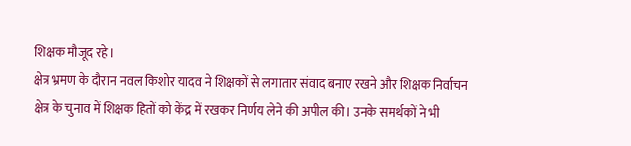शिक्षक मौजूद रहे।
क्षेत्र भ्रमण के दौरान नवल किशोर यादव ने शिक्षकों से लगातार संवाद बनाए रखने और शिक्षक निर्वाचन क्षेत्र के चुनाव में शिक्षक हितों को केंद्र में रखकर निर्णय लेने की अपील की। उनके समर्थकों ने भी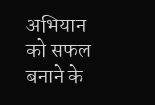अभियान को सफल बनाने के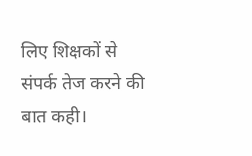लिए शिक्षकों से संपर्क तेज करने की बात कही।